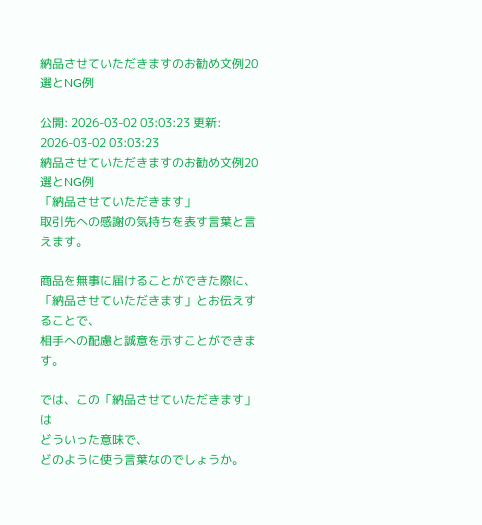納品させていただきますのお勧め文例20選とNG例

公開: 2026-03-02 03:03:23 更新: 2026-03-02 03:03:23
納品させていただきますのお勧め文例20選とNG例
「納品させていただきます」
取引先への感謝の気持ちを表す言葉と言えます。

商品を無事に届けることができた際に、
「納品させていただきます」とお伝えすることで、
相手への配慮と誠意を示すことができます。

では、この「納品させていただきます」は
どういった意味で、
どのように使う言葉なのでしょうか。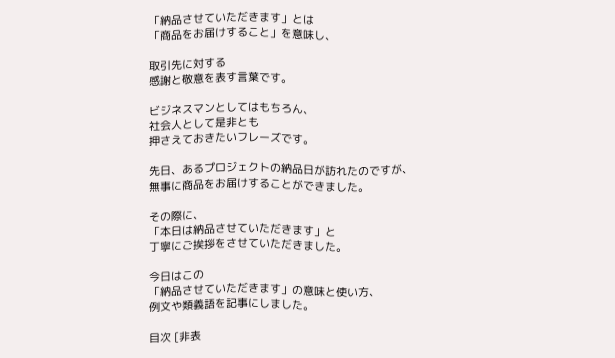「納品させていただきます」とは
「商品をお届けすること」を意味し、

取引先に対する
感謝と敬意を表す言葉です。

ビジネスマンとしてはもちろん、
社会人として是非とも
押さえておきたいフレーズです。

先日、あるプロジェクトの納品日が訪れたのですが、
無事に商品をお届けすることができました。

その際に、
「本日は納品させていただきます」と
丁寧にご挨拶をさせていただきました。

今日はこの
「納品させていただきます」の意味と使い方、
例文や類義語を記事にしました。

目次 [非表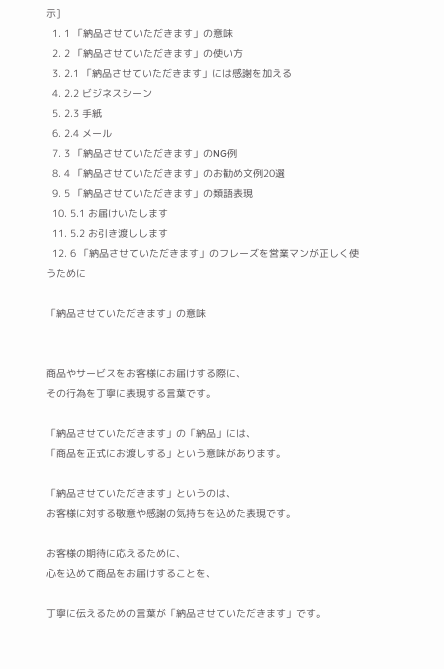示]
  1. 1 「納品させていただきます」の意味
  2. 2 「納品させていただきます」の使い方
  3. 2.1 「納品させていただきます」には感謝を加える
  4. 2.2 ビジネスシーン
  5. 2.3 手紙
  6. 2.4 メール
  7. 3 「納品させていただきます」のNG例
  8. 4 「納品させていただきます」のお勧め文例20選
  9. 5 「納品させていただきます」の類語表現
  10. 5.1 お届けいたします
  11. 5.2 お引き渡しします
  12. 6 「納品させていただきます」のフレーズを営業マンが正しく使うために

「納品させていただきます」の意味


商品やサービスをお客様にお届けする際に、
その行為を丁寧に表現する言葉です。

「納品させていただきます」の「納品」には、
「商品を正式にお渡しする」という意味があります。

「納品させていただきます」というのは、
お客様に対する敬意や感謝の気持ちを込めた表現です。

お客様の期待に応えるために、
心を込めて商品をお届けすることを、

丁寧に伝えるための言葉が「納品させていただきます」です。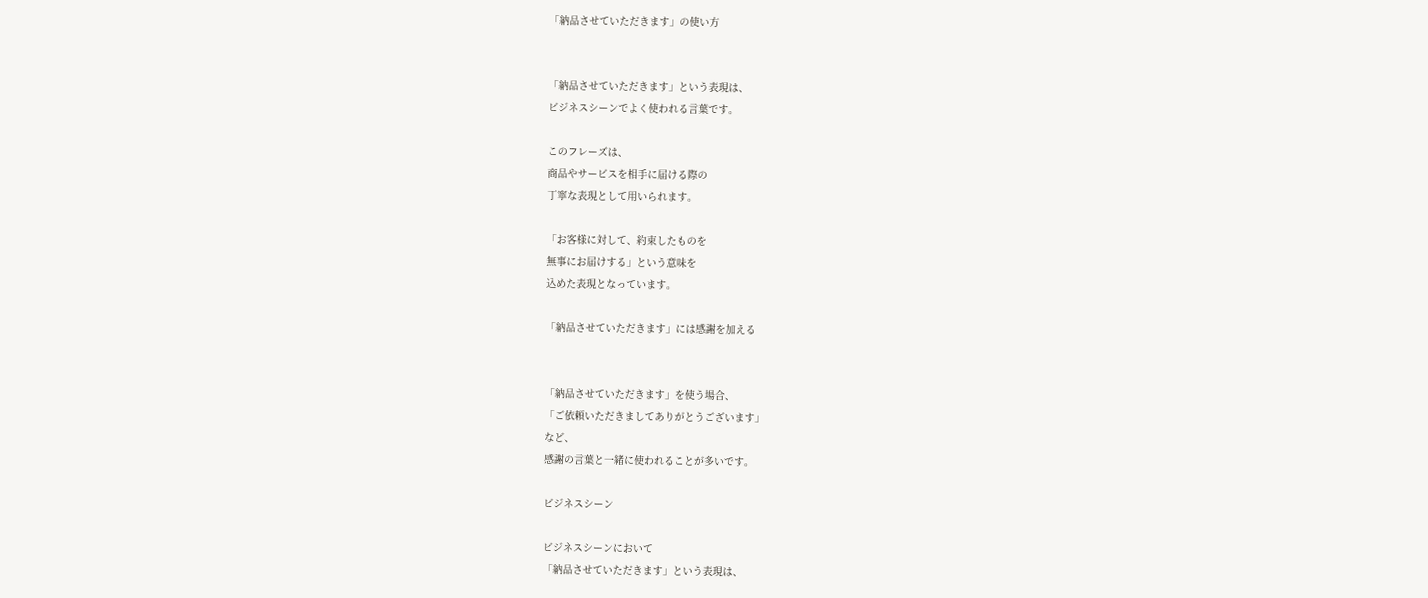「納品させていただきます」の使い方


「納品させていただきます」という表現は、
ビジネスシーンでよく使われる言葉です。

このフレーズは、
商品やサービスを相手に届ける際の
丁寧な表現として用いられます。

「お客様に対して、約束したものを
無事にお届けする」という意味を
込めた表現となっています。

「納品させていただきます」には感謝を加える


「納品させていただきます」を使う場合、
「ご依頼いただきましてありがとうございます」
など、
感謝の言葉と一緒に使われることが多いです。

ビジネスシーン

ビジネスシーンにおいて
「納品させていただきます」という表現は、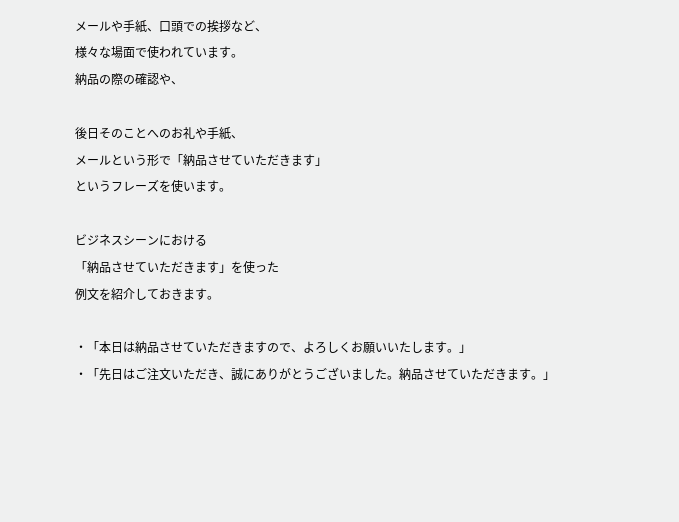メールや手紙、口頭での挨拶など、
様々な場面で使われています。
納品の際の確認や、

後日そのことへのお礼や手紙、
メールという形で「納品させていただきます」
というフレーズを使います。

ビジネスシーンにおける
「納品させていただきます」を使った
例文を紹介しておきます。

・「本日は納品させていただきますので、よろしくお願いいたします。」
・「先日はご注文いただき、誠にありがとうございました。納品させていただきます。」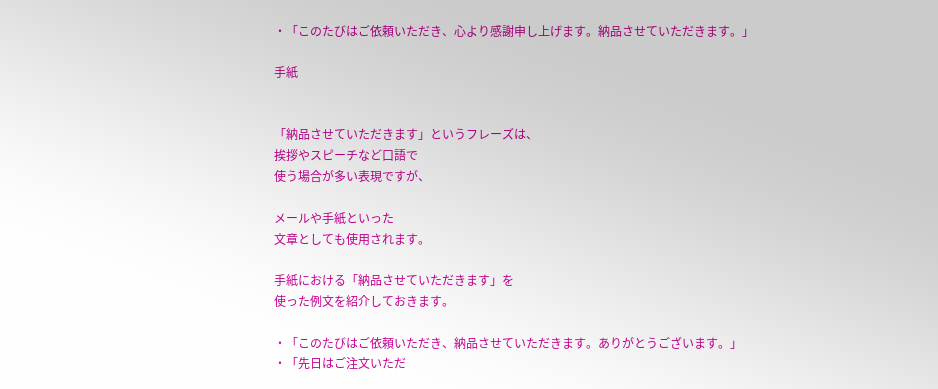・「このたびはご依頼いただき、心より感謝申し上げます。納品させていただきます。」

手紙


「納品させていただきます」というフレーズは、
挨拶やスピーチなど口語で
使う場合が多い表現ですが、

メールや手紙といった
文章としても使用されます。

手紙における「納品させていただきます」を
使った例文を紹介しておきます。

・「このたびはご依頼いただき、納品させていただきます。ありがとうございます。」
・「先日はご注文いただ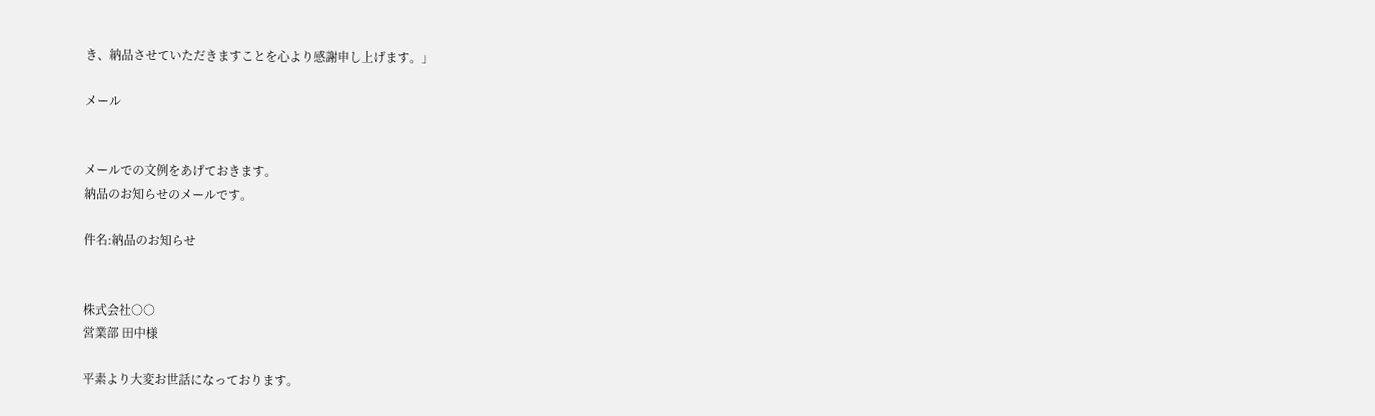き、納品させていただきますことを心より感謝申し上げます。」

メール


メールでの文例をあげておきます。
納品のお知らせのメールです。

件名:納品のお知らせ


株式会社○○
営業部 田中様

平素より大変お世話になっております。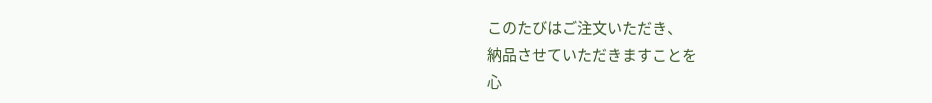このたびはご注文いただき、
納品させていただきますことを
心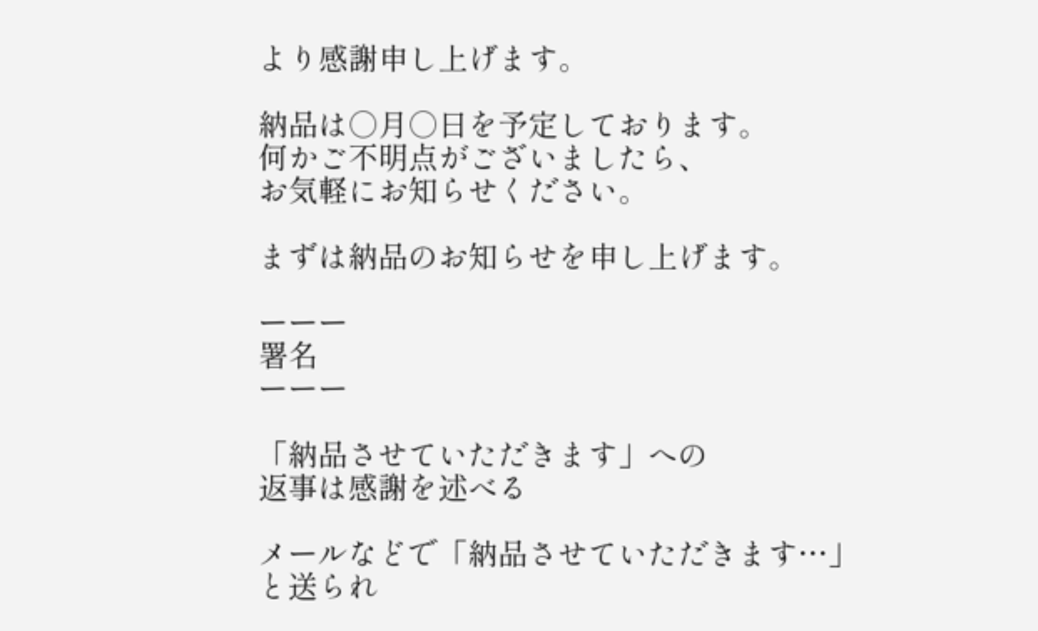より感謝申し上げます。

納品は○月○日を予定しております。
何かご不明点がございましたら、
お気軽にお知らせください。

まずは納品のお知らせを申し上げます。

ーーー
署名
ーーー

「納品させていただきます」への
返事は感謝を述べる

メールなどで「納品させていただきます…」
と送られ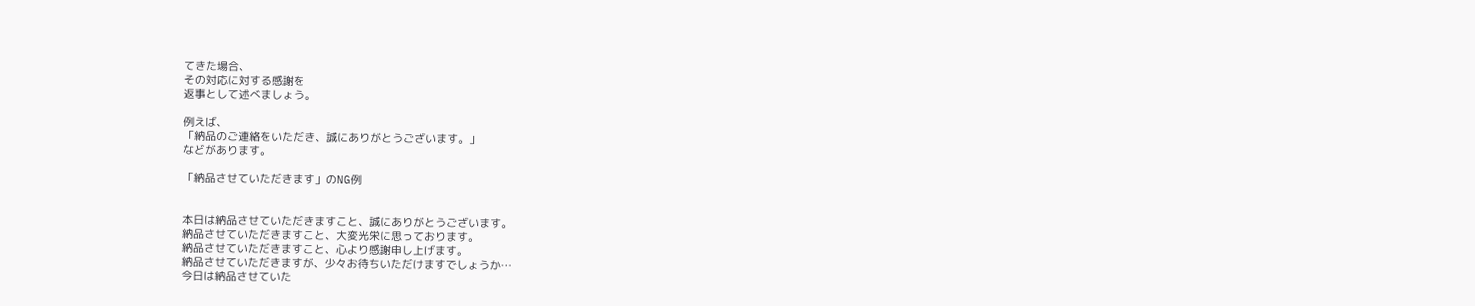てきた場合、
その対応に対する感謝を
返事として述べましょう。

例えば、
「納品のご連絡をいただき、誠にありがとうございます。」
などがあります。

「納品させていただきます」のNG例


本日は納品させていただきますこと、誠にありがとうございます。
納品させていただきますこと、大変光栄に思っております。
納品させていただきますこと、心より感謝申し上げます。
納品させていただきますが、少々お待ちいただけますでしょうか…
今日は納品させていた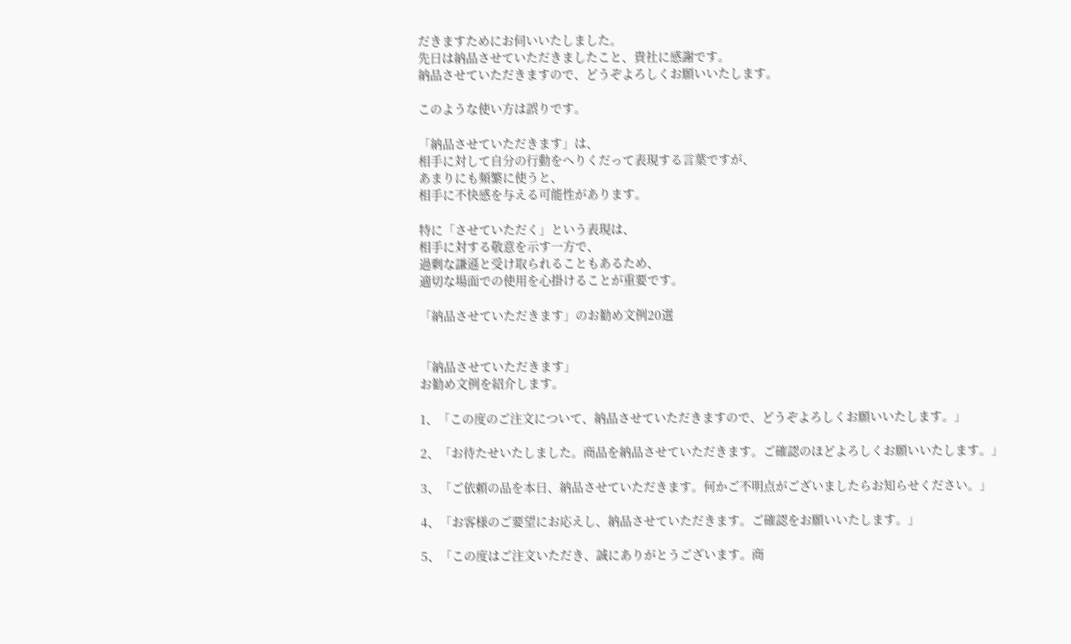だきますためにお伺いいたしました。
先日は納品させていただきましたこと、貴社に感謝です。
納品させていただきますので、どうぞよろしくお願いいたします。

このような使い方は誤りです。

「納品させていただきます」は、
相手に対して自分の行動をへりくだって表現する言葉ですが、
あまりにも頻繁に使うと、
相手に不快感を与える可能性があります。

特に「させていただく」という表現は、
相手に対する敬意を示す一方で、
過剰な謙遜と受け取られることもあるため、
適切な場面での使用を心掛けることが重要です。

「納品させていただきます」のお勧め文例20選


「納品させていただきます」
お勧め文例を紹介します。

1、「この度のご注文について、納品させていただきますので、どうぞよろしくお願いいたします。」

2、「お待たせいたしました。商品を納品させていただきます。ご確認のほどよろしくお願いいたします。」

3、「ご依頼の品を本日、納品させていただきます。何かご不明点がございましたらお知らせください。」

4、「お客様のご要望にお応えし、納品させていただきます。ご確認をお願いいたします。」

5、「この度はご注文いただき、誠にありがとうございます。商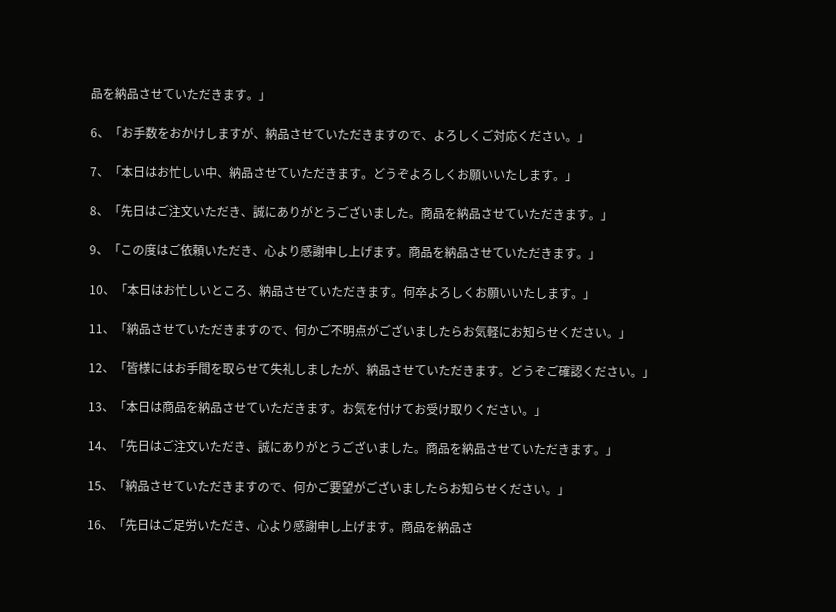品を納品させていただきます。」

6、「お手数をおかけしますが、納品させていただきますので、よろしくご対応ください。」

7、「本日はお忙しい中、納品させていただきます。どうぞよろしくお願いいたします。」

8、「先日はご注文いただき、誠にありがとうございました。商品を納品させていただきます。」

9、「この度はご依頼いただき、心より感謝申し上げます。商品を納品させていただきます。」

10、「本日はお忙しいところ、納品させていただきます。何卒よろしくお願いいたします。」

11、「納品させていただきますので、何かご不明点がございましたらお気軽にお知らせください。」

12、「皆様にはお手間を取らせて失礼しましたが、納品させていただきます。どうぞご確認ください。」

13、「本日は商品を納品させていただきます。お気を付けてお受け取りください。」

14、「先日はご注文いただき、誠にありがとうございました。商品を納品させていただきます。」

15、「納品させていただきますので、何かご要望がございましたらお知らせください。」

16、「先日はご足労いただき、心より感謝申し上げます。商品を納品さ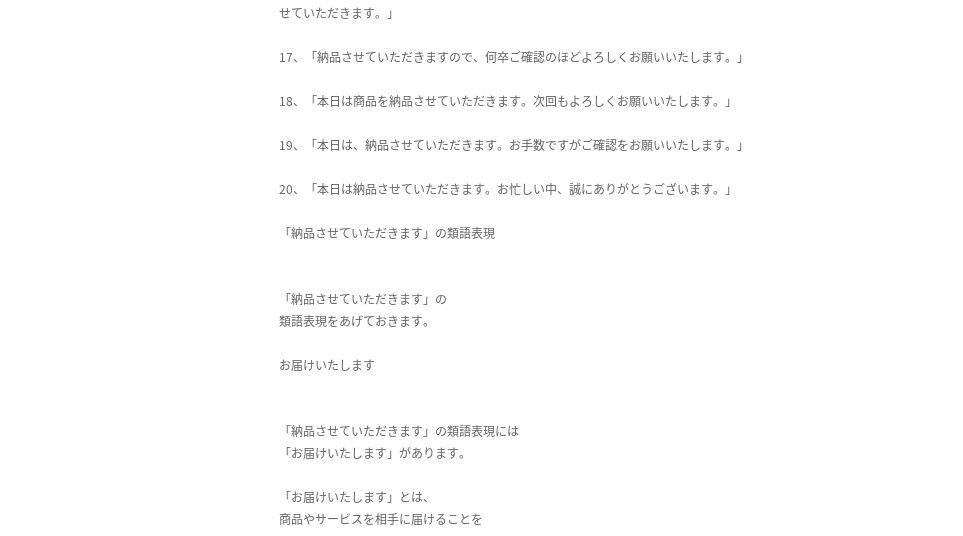せていただきます。」

17、「納品させていただきますので、何卒ご確認のほどよろしくお願いいたします。」

18、「本日は商品を納品させていただきます。次回もよろしくお願いいたします。」

19、「本日は、納品させていただきます。お手数ですがご確認をお願いいたします。」

20、「本日は納品させていただきます。お忙しい中、誠にありがとうございます。」

「納品させていただきます」の類語表現


「納品させていただきます」の
類語表現をあげておきます。

お届けいたします


「納品させていただきます」の類語表現には
「お届けいたします」があります。

「お届けいたします」とは、
商品やサービスを相手に届けることを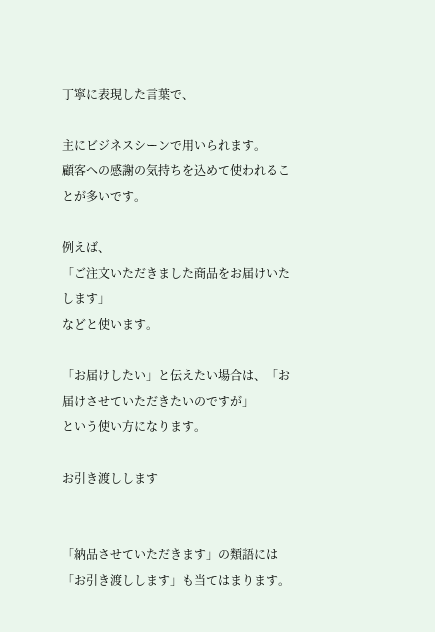丁寧に表現した言葉で、

主にビジネスシーンで用いられます。
顧客への感謝の気持ちを込めて使われることが多いです。

例えば、
「ご注文いただきました商品をお届けいたします」
などと使います。

「お届けしたい」と伝えたい場合は、「お届けさせていただきたいのですが」
という使い方になります。

お引き渡しします


「納品させていただきます」の類語には
「お引き渡しします」も当てはまります。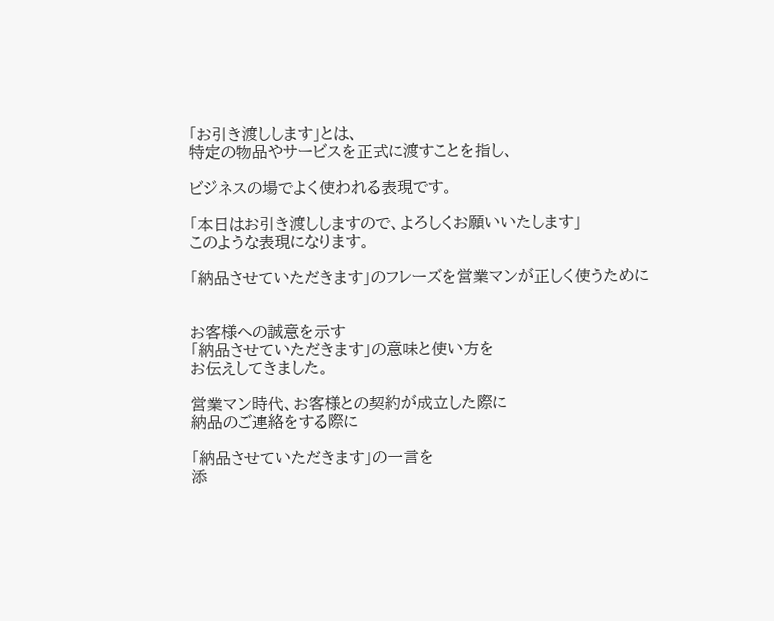「お引き渡しします」とは、
特定の物品やサービスを正式に渡すことを指し、

ビジネスの場でよく使われる表現です。

「本日はお引き渡ししますので、よろしくお願いいたします」
このような表現になります。

「納品させていただきます」のフレーズを営業マンが正しく使うために


お客様への誠意を示す
「納品させていただきます」の意味と使い方を
お伝えしてきました。

営業マン時代、お客様との契約が成立した際に
納品のご連絡をする際に

「納品させていただきます」の一言を
添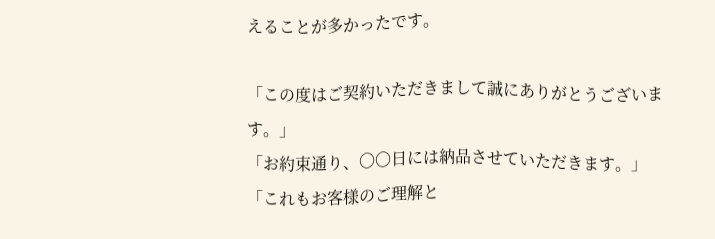えることが多かったです。

「この度はご契約いただきまして誠にありがとうございます。」
「お約束通り、〇〇日には納品させていただきます。」
「これもお客様のご理解と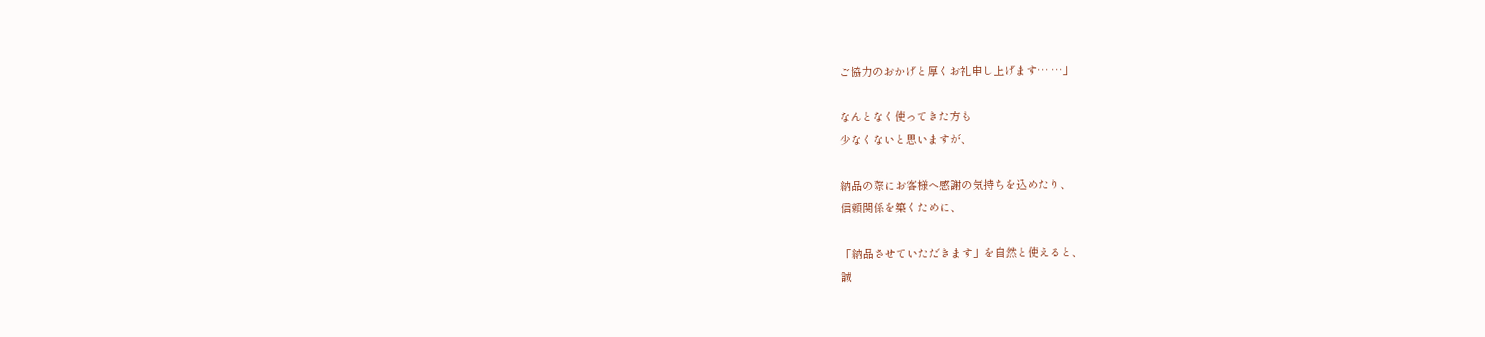ご協力のおかげと厚くお礼申し上げます… …」

なんとなく使ってきた方も
少なくないと思いますが、

納品の際にお客様へ感謝の気持ちを込めたり、
信頼関係を築くために、

「納品させていただきます」を自然と使えると、
誠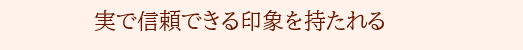実で信頼できる印象を持たれる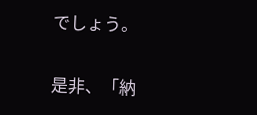でしょう。

是非、「納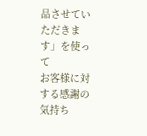品させていただきます」を使って
お客様に対する感謝の気持ち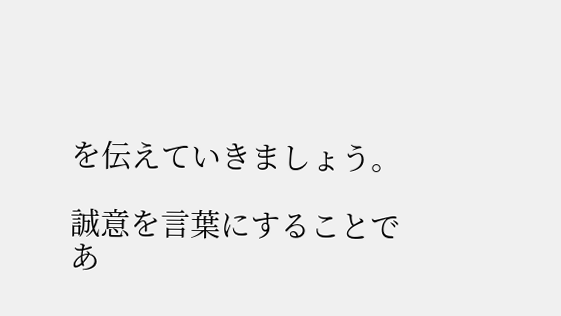を伝えていきましょう。

誠意を言葉にすることで
あ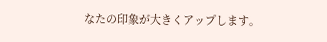なたの印象が大きくアップします。